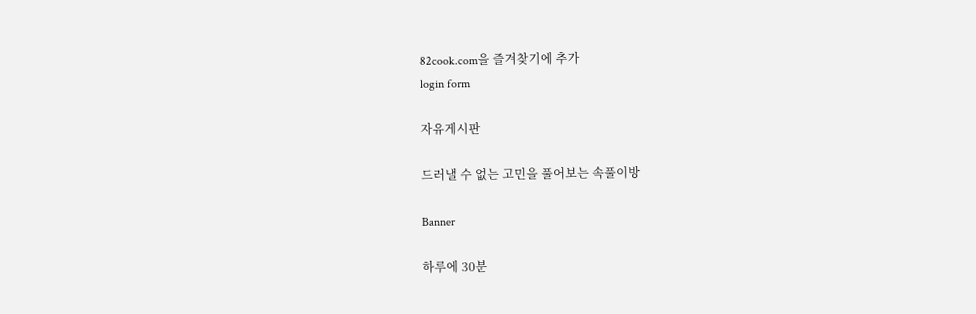82cook.com을 즐겨찾기에 추가
login form

자유게시판

드러낼 수 없는 고민을 풀어보는 속풀이방

Banner

하루에 30분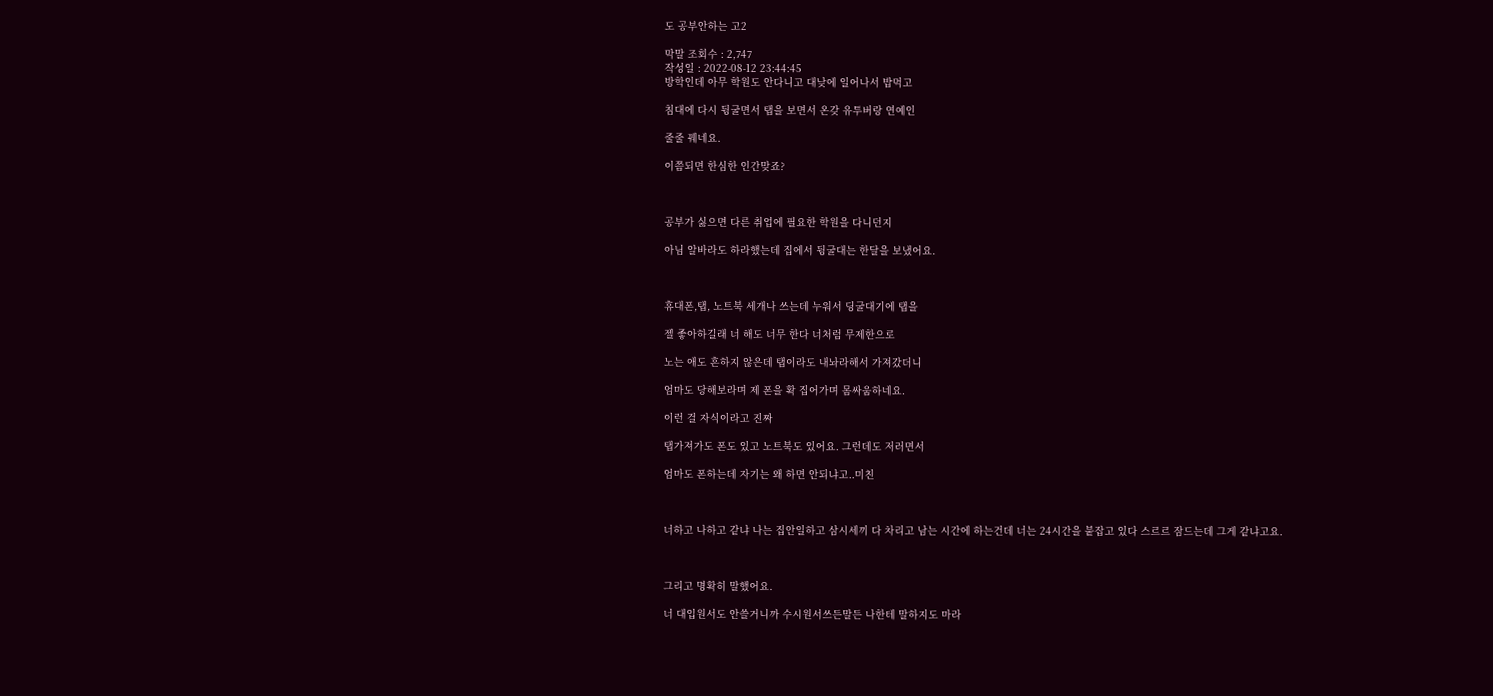도 공부안하는 고2

막말 조회수 : 2,747
작성일 : 2022-08-12 23:44:45
방학인데 아무 학원도 안다니고 대낮에 일어나서 밥먹고

침대에 다시 뒹굴면서 탭을 보면서 온갖 유투버랑 연예인

줄줄 꿰네요.

이쯤되면 한심한 인간맞죠?



공부가 싫으면 다른 취업에 필요한 학원을 다니던지

아님 알바라도 하라했는데 집에서 뒹굴대는 한달을 보냈어요.



휴대폰,탭, 노트북 세개나 쓰는데 누워서 딩굴대기에 탭을

젤 좋아하길래 너 해도 너무 한다 너처럼 무제한으로

노는 애도 흔하지 않은데 탭이라도 내놔라해서 가져갔더니

엄마도 당해보라며 제 폰을 확 집어가며 몸싸움하네요.

이런 걸 자식이라고 진짜

탭가져가도 폰도 있고 노트북도 있어요. 그런데도 저러면서

엄마도 폰하는데 자기는 왜 하면 안되냐고..미친



너하고 나하고 같냐 나는 집안일하고 삼시세끼 다 차리고 남는 시간에 하는건데 너는 24시간을 붙잡고 있다 스르르 잠드는데 그게 같냐고요.



그리고 명확히 말했어요.

너 대입원서도 안쓸거니까 수시원서쓰든말든 나한테 말하지도 마라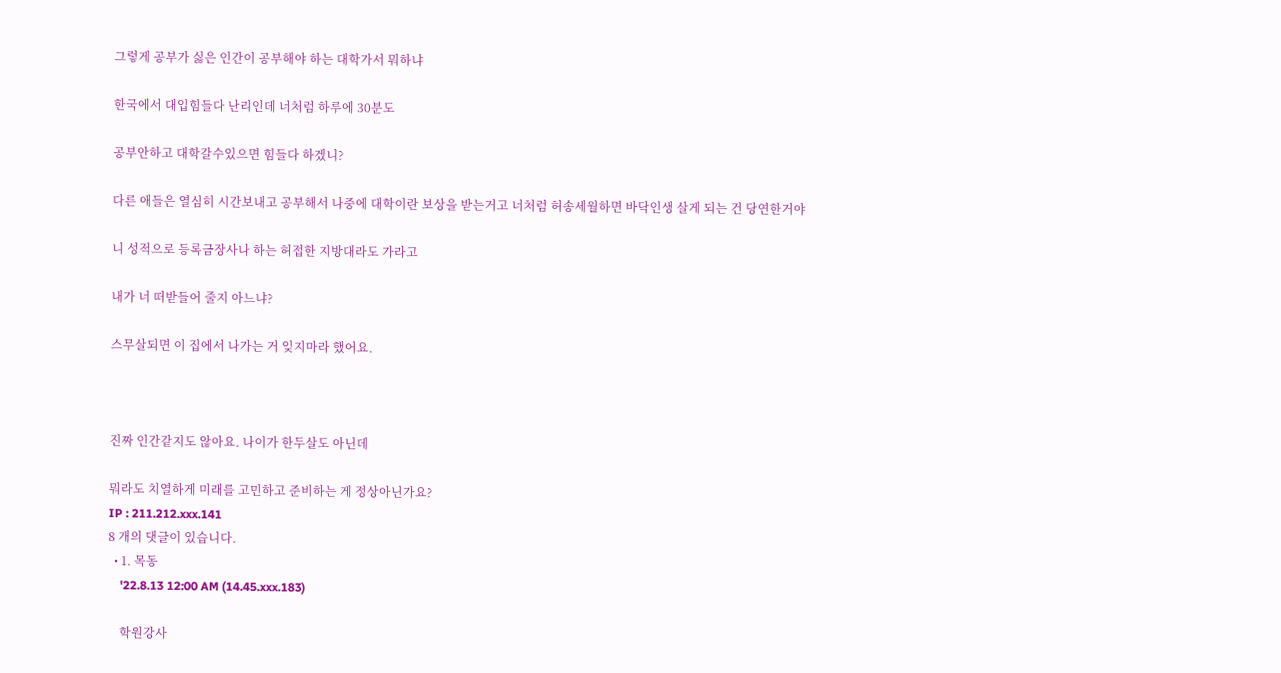그렇게 공부가 싫은 인간이 공부해야 하는 대학가서 뭐하냐

한국에서 대입힘들다 난리인데 너처럼 하루에 30분도

공부안하고 대학갈수있으면 힘들다 하겠니?

다른 애들은 열심히 시간보내고 공부해서 나중에 대학이란 보상을 받는거고 너처럼 허송세월하면 바닥인생 살게 되는 건 당연한거야

니 성적으로 등록금장사나 하는 허접한 지방대라도 가라고

내가 너 떠받들어 줄지 아느냐?

스무살되면 이 집에서 나가는 거 잊지마라 했어요.



진짜 인간같지도 않아요. 나이가 한두살도 아닌데

뭐라도 치열하게 미래를 고민하고 준비하는 게 정상아닌가요?
IP : 211.212.xxx.141
8 개의 댓글이 있습니다.
  • 1. 목동
    '22.8.13 12:00 AM (14.45.xxx.183)

    학원강사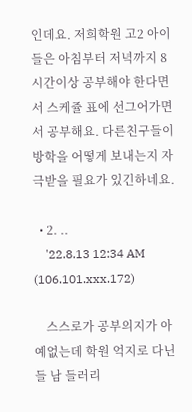인데요. 저희학원 고2 아이들은 아침부터 저녁까지 8시간이상 공부해야 한다면서 스케쥴 표에 선그어가면서 공부해요. 다른친구들이 방학을 어떻게 보내는지 자극받을 필요가 있긴하네요.

  • 2. ..
    '22.8.13 12:34 AM (106.101.xxx.172)

    스스로가 공부의지가 아예없는데 학원 억지로 다닌들 남 들러리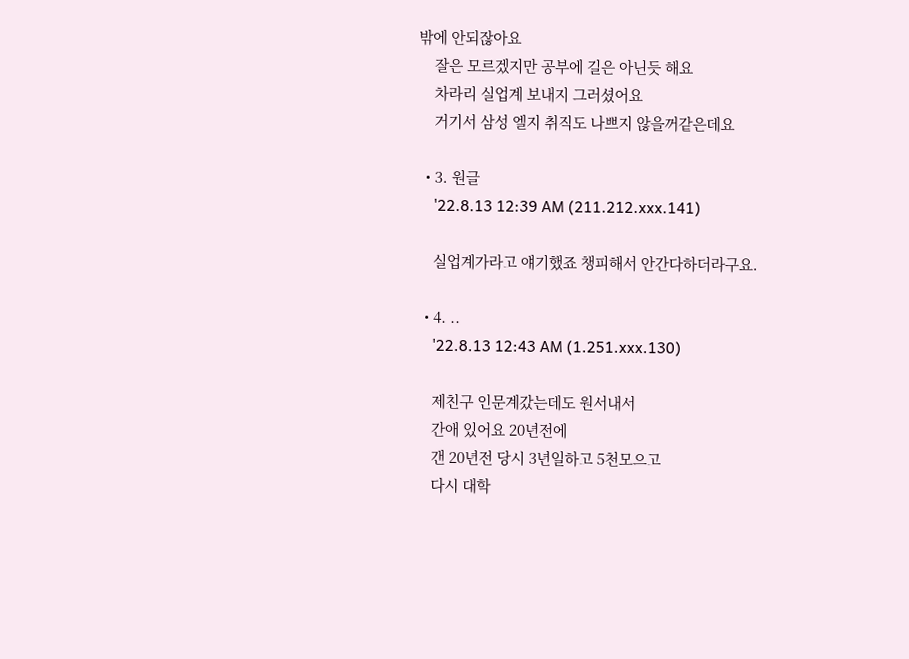밖에 안되잖아요
    잘은 모르겠지만 공부에 길은 아닌듯 해요
    차라리 실업계 보내지 그러셨어요
    거기서 삼성 엘지 취직도 나쁘지 않을꺼같은데요

  • 3. 원글
    '22.8.13 12:39 AM (211.212.xxx.141)

    실업계가라고 얘기했죠 챙피해서 안간다하더라구요.

  • 4. ..
    '22.8.13 12:43 AM (1.251.xxx.130)

    제친구 인문계갔는데도 원서내서
    간애 있어요 20년전에
    갠 20년전 당시 3년일하고 5천모으고
    다시 대학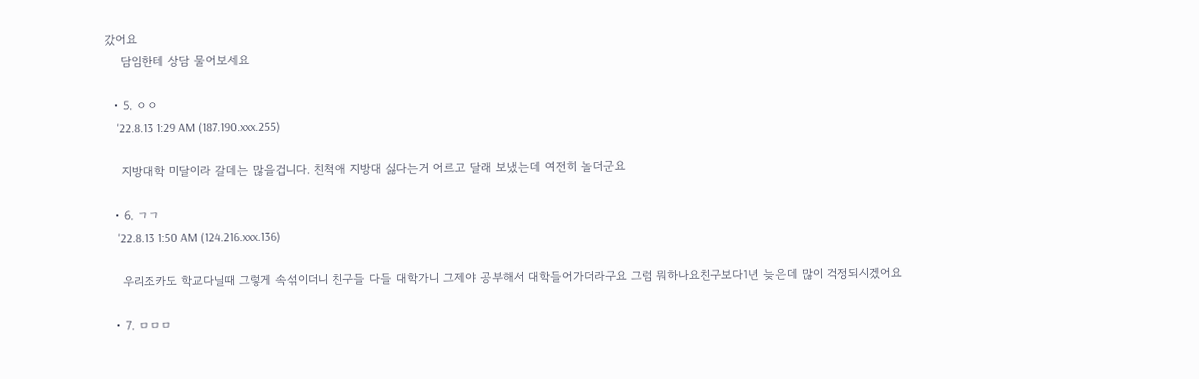갔어요
    담임한테 상담 물어보세요

  • 5. ㅇㅇ
    '22.8.13 1:29 AM (187.190.xxx.255)

    지방대학 미달이라 갈데는 많을겁니다. 친척애 지방대 싫다는거 어르고 달래 보냈는데 여전히 놀더군요

  • 6. ㄱㄱ
    '22.8.13 1:50 AM (124.216.xxx.136)

    우리조카도 학교다닐때 그렇게 속섞이더니 친구들 다들 대학가니 그제야 공부해서 대학들어가더라구요 그럼 뭐하나요친구보다1년 늦은데 많이 걱정되시겠어요

  • 7. ㅁㅁㅁ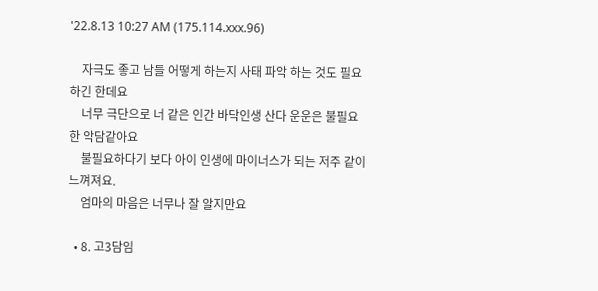'22.8.13 10:27 AM (175.114.xxx.96)

    자극도 좋고 남들 어떻게 하는지 사태 파악 하는 것도 필요하긴 한데요
    너무 극단으로 너 같은 인간 바닥인생 산다 운운은 불필요한 악담같아요
    불필요하다기 보다 아이 인생에 마이너스가 되는 저주 같이 느껴져요.
    엄마의 마음은 너무나 잘 알지만요

  • 8. 고3담임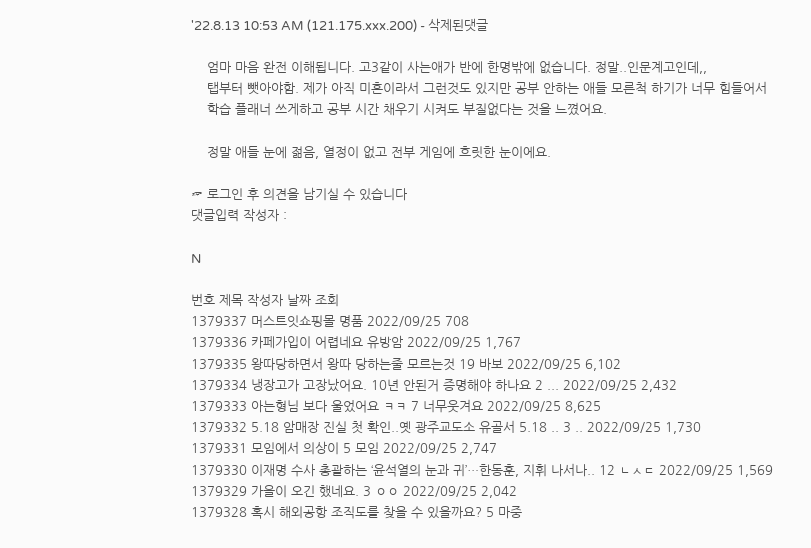'22.8.13 10:53 AM (121.175.xxx.200) - 삭제된댓글

    엄마 마음 완전 이해됩니다. 고3같이 사는애가 반에 한명밖에 없습니다. 정말..인문계고인데,,
    탭부터 뺏아야함. 제가 아직 미혼이라서 그런것도 있지만 공부 안하는 애들 모른척 하기가 너무 힘들어서
    학습 플래너 쓰게하고 공부 시간 채우기 시켜도 부질없다는 것을 느꼈어요.

    정말 애들 눈에 젊음, 열정이 없고 전부 게임에 흐릿한 눈이에요.

☞ 로그인 후 의견을 남기실 수 있습니다
댓글입력 작성자 :

N

번호 제목 작성자 날짜 조회
1379337 머스트잇쇼핑몰 명품 2022/09/25 708
1379336 카페가입이 어렵네요 유방암 2022/09/25 1,767
1379335 왕따당하면서 왕따 당하는줄 모르는것 19 바보 2022/09/25 6,102
1379334 냉장고가 고장났어요. 10년 안된거 증명해야 하나요 2 ... 2022/09/25 2,432
1379333 아는형님 보다 울었어요 ㅋㅋ 7 너무웃겨요 2022/09/25 8,625
1379332 5.18 암매장 진실 첫 확인..옛 광주교도소 유골서 5.18 .. 3 .. 2022/09/25 1,730
1379331 모임에서 의상이 5 모임 2022/09/25 2,747
1379330 이재명 수사 총괄하는 ‘윤석열의 눈과 귀’…한동훈, 지휘 나서나.. 12 ㄴㅅㄷ 2022/09/25 1,569
1379329 가을이 오긴 했네요. 3 ㅇㅇ 2022/09/25 2,042
1379328 혹시 해외공항 조직도를 찾을 수 있을까요? 5 마중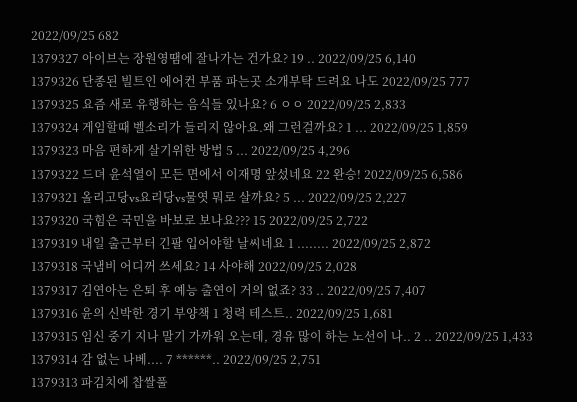2022/09/25 682
1379327 아이브는 장원영땜에 잘나가는 건가요? 19 .. 2022/09/25 6,140
1379326 단종된 빌트인 에어컨 부품 파는곳 소개부탁 드려요 나도 2022/09/25 777
1379325 요즘 새로 유행하는 음식들 있나요? 6 ㅇㅇ 2022/09/25 2,833
1379324 게임할때 벨소리가 들리지 않아요.왜 그런걸까요? 1 ... 2022/09/25 1,859
1379323 마음 편하게 살기위한 방법 5 ... 2022/09/25 4,296
1379322 드뎌 윤석열이 모든 면에서 이재명 앞섰네요 22 완승! 2022/09/25 6,586
1379321 올리고당vs요리당vs물엿 뭐로 살까요? 5 ... 2022/09/25 2,227
1379320 국힘은 국민을 바보로 보나요??? 15 2022/09/25 2,722
1379319 내일 출근부터 긴팔 입어야할 날씨네요 1 ........ 2022/09/25 2,872
1379318 국냄비 어디꺼 쓰세요? 14 사야해 2022/09/25 2,028
1379317 김연아는 은퇴 후 예능 출연이 거의 없죠? 33 .. 2022/09/25 7,407
1379316 윤의 신박한 경기 부양책 1 청력 테스트.. 2022/09/25 1,681
1379315 임신 중기 지나 말기 가까워 오는데, 경유 많이 하는 노선이 나.. 2 .. 2022/09/25 1,433
1379314 감 없는 나베.... 7 ******.. 2022/09/25 2,751
1379313 파김치에 찹쌀풀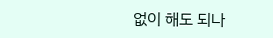없이 해도 되나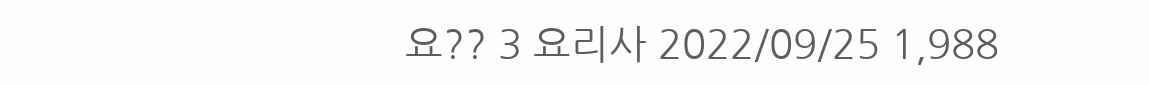요?? 3 요리사 2022/09/25 1,988